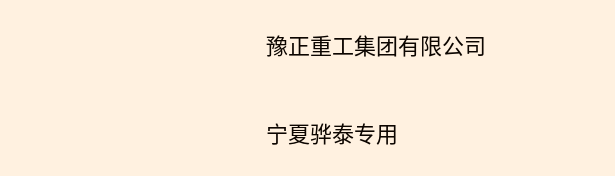豫正重工集团有限公司

宁夏骅泰专用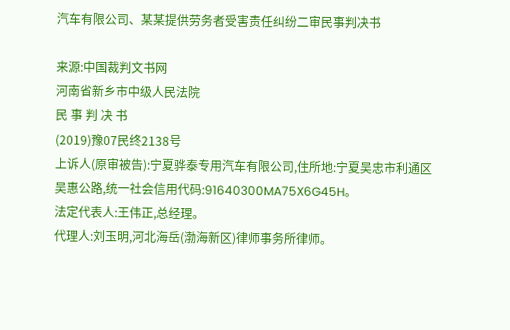汽车有限公司、某某提供劳务者受害责任纠纷二审民事判决书

来源:中国裁判文书网
河南省新乡市中级人民法院
民 事 判 决 书
(2019)豫07民终2138号
上诉人(原审被告):宁夏骅泰专用汽车有限公司,住所地:宁夏吴忠市利通区吴惠公路,统一社会信用代码:91640300MA75X6G45H。
法定代表人:王伟正,总经理。
代理人:刘玉明,河北海岳(渤海新区)律师事务所律师。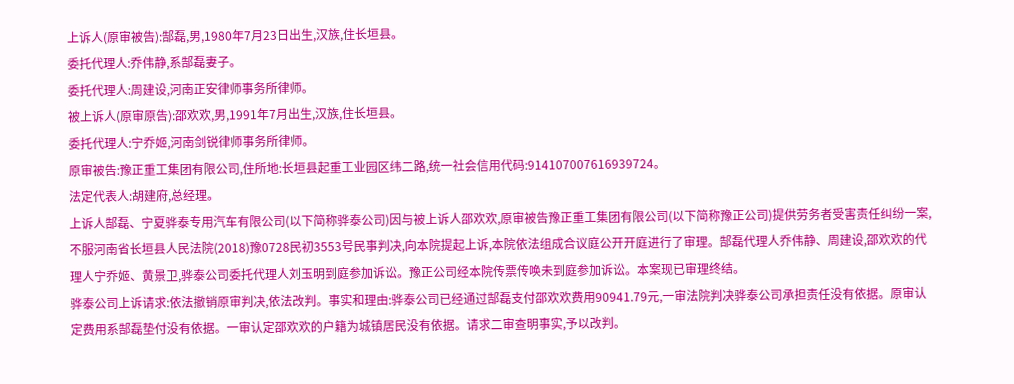上诉人(原审被告):郜磊,男,1980年7月23日出生,汉族,住长垣县。
委托代理人:乔伟静,系郜磊妻子。
委托代理人:周建设,河南正安律师事务所律师。
被上诉人(原审原告):邵欢欢,男,1991年7月出生,汉族,住长垣县。
委托代理人:宁乔姬,河南剑锐律师事务所律师。
原审被告:豫正重工集团有限公司,住所地:长垣县起重工业园区纬二路,统一社会信用代码:914107007616939724。
法定代表人:胡建府,总经理。
上诉人郜磊、宁夏骅泰专用汽车有限公司(以下简称骅泰公司)因与被上诉人邵欢欢,原审被告豫正重工集团有限公司(以下简称豫正公司)提供劳务者受害责任纠纷一案,不服河南省长垣县人民法院(2018)豫0728民初3553号民事判决,向本院提起上诉,本院依法组成合议庭公开开庭进行了审理。郜磊代理人乔伟静、周建设,邵欢欢的代理人宁乔姬、黄景卫,骅泰公司委托代理人刘玉明到庭参加诉讼。豫正公司经本院传票传唤未到庭参加诉讼。本案现已审理终结。
骅泰公司上诉请求:依法撤销原审判决,依法改判。事实和理由:骅泰公司已经通过郜磊支付邵欢欢费用90941.79元,一审法院判决骅泰公司承担责任没有依据。原审认定费用系郜磊垫付没有依据。一审认定邵欢欢的户籍为城镇居民没有依据。请求二审查明事实,予以改判。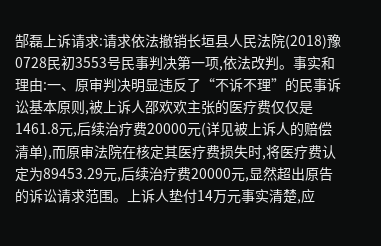郜磊上诉请求:请求依法撤销长垣县人民法院(2018)豫0728民初3553号民事判决第一项,依法改判。事实和理由:一、原审判决明显违反了“不诉不理”的民事诉讼基本原则,被上诉人邵欢欢主张的医疗费仅仅是1461.8元,后续治疗费20000元(详见被上诉人的赔偿清单),而原审法院在核定其医疗费损失时,将医疗费认定为89453.29元,后续治疗费20000元,显然超出原告的诉讼请求范围。上诉人垫付14万元事实清楚,应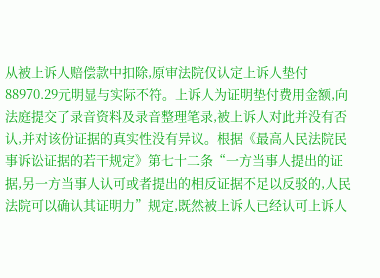从被上诉人赔偿款中扣除,原审法院仅认定上诉人垫付88970.29元明显与实际不符。上诉人为证明垫付费用金额,向法庭提交了录音资料及录音整理笔录,被上诉人对此并没有否认,并对该份证据的真实性没有异议。根据《最高人民法院民事诉讼证据的若干规定》第七十二条“一方当事人提出的证据,另一方当事人认可或者提出的相反证据不足以反驳的,人民法院可以确认其证明力”规定,既然被上诉人已经认可上诉人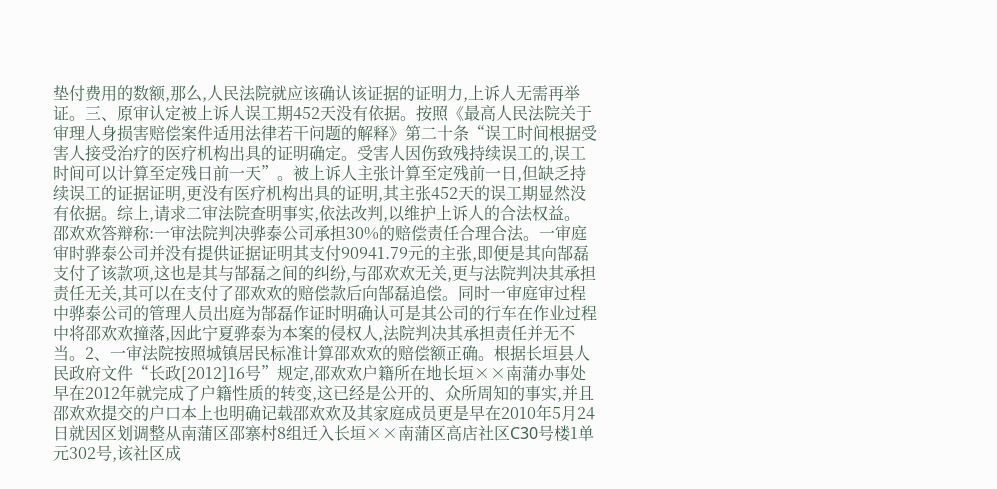垫付费用的数额,那么,人民法院就应该确认该证据的证明力,上诉人无需再举证。三、原审认定被上诉人误工期452天没有依据。按照《最高人民法院关于审理人身损害赔偿案件适用法律若干问题的解释》第二十条“误工时间根据受害人接受治疗的医疗机构出具的证明确定。受害人因伤致残持续误工的,误工时间可以计算至定残日前一天”。被上诉人主张计算至定残前一日,但缺乏持续误工的证据证明,更没有医疗机构出具的证明,其主张452天的误工期显然没有依据。综上,请求二审法院查明事实,依法改判,以维护上诉人的合法权益。
邵欢欢答辩称:一审法院判决骅泰公司承担30%的赔偿责任合理合法。一审庭审时骅泰公司并没有提供证据证明其支付90941.79元的主张,即便是其向郜磊支付了该款项,这也是其与郜磊之间的纠纷,与邵欢欢无关,更与法院判决其承担责任无关,其可以在支付了邵欢欢的赔偿款后向郜磊追偿。同时一审庭审过程中骅泰公司的管理人员出庭为郜磊作证时明确认可是其公司的行车在作业过程中将邵欢欢撞落,因此宁夏骅泰为本案的侵权人,法院判决其承担责任并无不当。2、一审法院按照城镇居民标准计算邵欢欢的赔偿额正确。根据长垣县人民政府文件“长政[2012]16号”规定,邵欢欢户籍所在地长垣××南蒲办事处早在2012年就完成了户籍性质的转变,这已经是公开的、众所周知的事实,并且邵欢欢提交的户口本上也明确记载邵欢欢及其家庭成员更是早在2010年5月24日就因区划调整从南蒲区邵寨村8组迁入长垣××南蒲区高店社区C30号楼1单元302号,该社区成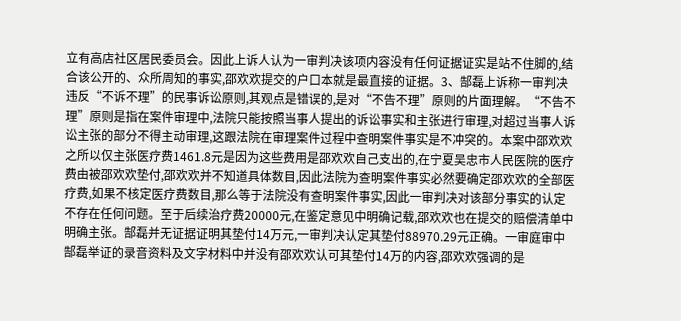立有高店社区居民委员会。因此上诉人认为一审判决该项内容没有任何证据证实是站不住脚的,结合该公开的、众所周知的事实,邵欢欢提交的户口本就是最直接的证据。3、郜磊上诉称一审判决违反“不诉不理”的民事诉讼原则,其观点是错误的,是对“不告不理”原则的片面理解。“不告不理”原则是指在案件审理中,法院只能按照当事人提出的诉讼事实和主张进行审理,对超过当事人诉讼主张的部分不得主动审理,这跟法院在审理案件过程中查明案件事实是不冲突的。本案中邵欢欢之所以仅主张医疗费1461.8元是因为这些费用是邵欢欢自己支出的,在宁夏吴忠市人民医院的医疗费由被邵欢欢垫付,邵欢欢并不知道具体数目,因此法院为查明案件事实必然要确定邵欢欢的全部医疗费,如果不核定医疗费数目,那么等于法院没有查明案件事实,因此一审判决对该部分事实的认定不存在任何问题。至于后续治疗费20000元,在鉴定意见中明确记载,邵欢欢也在提交的赔偿清单中明确主张。郜磊并无证据证明其垫付14万元,一审判决认定其垫付88970.29元正确。一审庭审中郜磊举证的录音资料及文字材料中并没有邵欢欢认可其垫付14万的内容,邵欢欢强调的是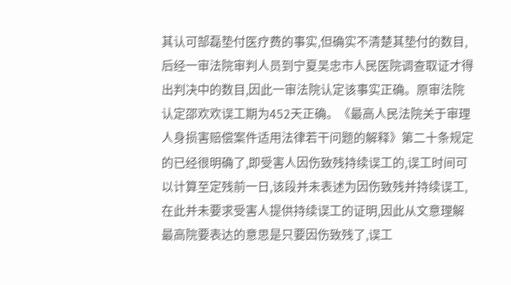其认可郜磊垫付医疗费的事实,但确实不清楚其垫付的数目,后经一审法院审判人员到宁夏吴忠市人民医院调查取证才得出判决中的数目,因此一审法院认定该事实正确。原审法院认定邵欢欢误工期为452天正确。《最高人民法院关于审理人身损害赔偿案件适用法律若干问题的解释》第二十条规定的已经很明确了,即受害人因伤致残持续误工的,误工时间可以计算至定残前一日,该段并未表述为因伤致残并持续误工,在此并未要求受害人提供持续误工的证明,因此从文意理解最高院要表达的意思是只要因伤致残了,误工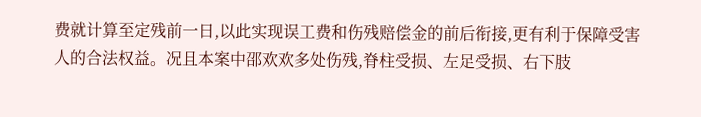费就计算至定残前一日,以此实现误工费和伤残赔偿金的前后衔接,更有利于保障受害人的合法权益。况且本案中邵欢欢多处伤残,脊柱受损、左足受损、右下肢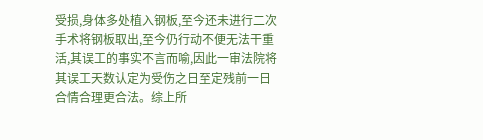受损,身体多处植入钢板,至今还未进行二次手术将钢板取出,至今仍行动不便无法干重活,其误工的事实不言而喻,因此一审法院将其误工天数认定为受伤之日至定残前一日合情合理更合法。综上所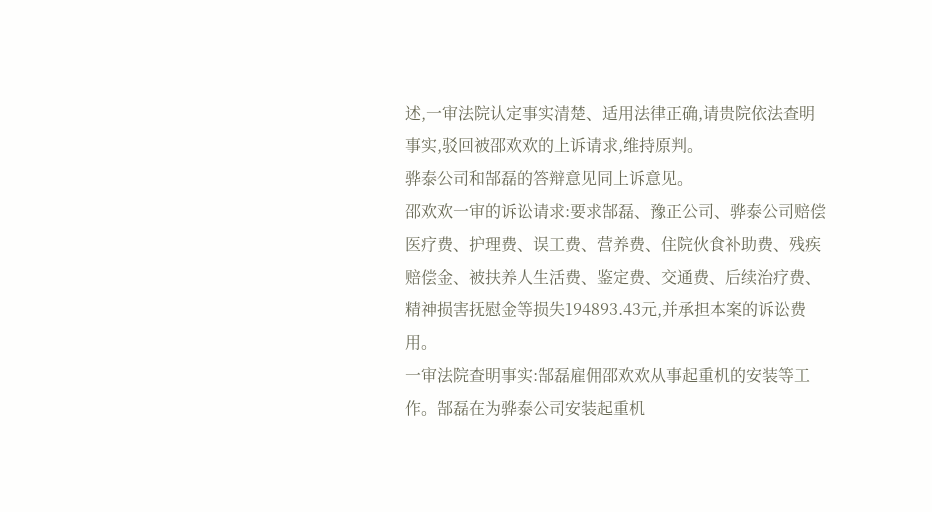述,一审法院认定事实清楚、适用法律正确,请贵院依法查明事实,驳回被邵欢欢的上诉请求,维持原判。
骅泰公司和郜磊的答辩意见同上诉意见。
邵欢欢一审的诉讼请求:要求郜磊、豫正公司、骅泰公司赔偿医疗费、护理费、误工费、营养费、住院伙食补助费、残疾赔偿金、被扶养人生活费、鉴定费、交通费、后续治疗费、精神损害抚慰金等损失194893.43元,并承担本案的诉讼费用。
一审法院查明事实:郜磊雇佣邵欢欢从事起重机的安装等工作。郜磊在为骅泰公司安装起重机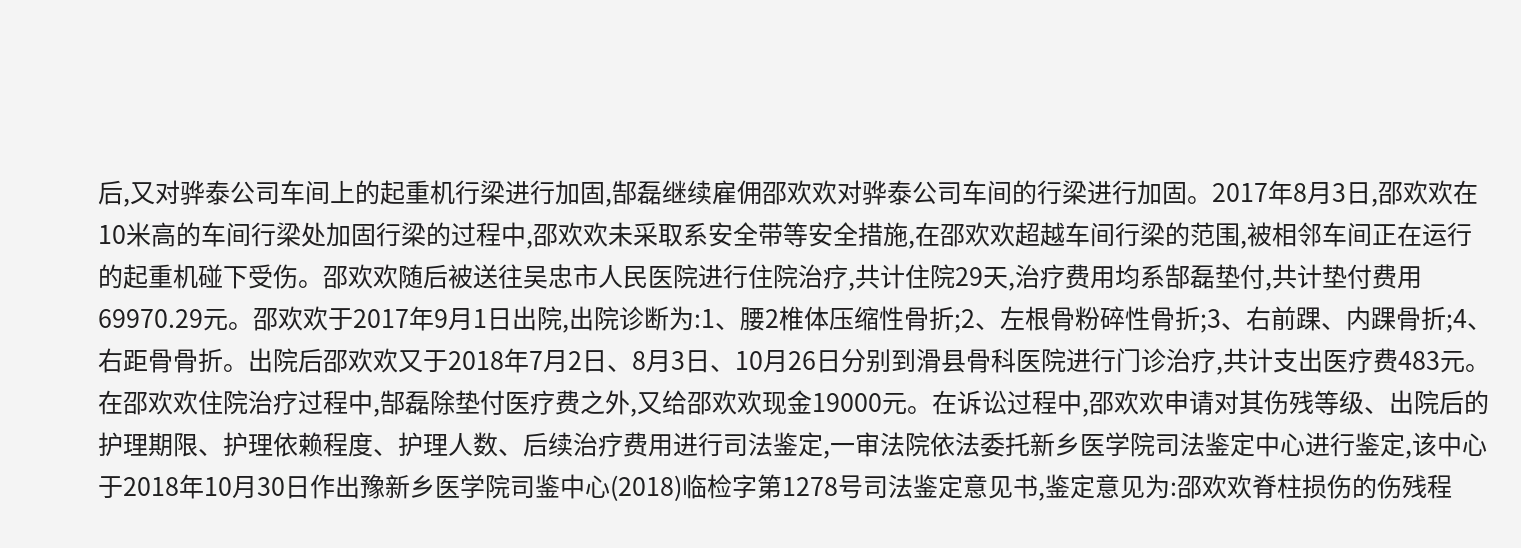后,又对骅泰公司车间上的起重机行梁进行加固,郜磊继续雇佣邵欢欢对骅泰公司车间的行梁进行加固。2017年8月3日,邵欢欢在10米高的车间行梁处加固行梁的过程中,邵欢欢未采取系安全带等安全措施,在邵欢欢超越车间行梁的范围,被相邻车间正在运行的起重机碰下受伤。邵欢欢随后被送往吴忠市人民医院进行住院治疗,共计住院29天,治疗费用均系郜磊垫付,共计垫付费用69970.29元。邵欢欢于2017年9月1日出院,出院诊断为:1、腰2椎体压缩性骨折;2、左根骨粉碎性骨折;3、右前踝、内踝骨折;4、右距骨骨折。出院后邵欢欢又于2018年7月2日、8月3日、10月26日分别到滑县骨科医院进行门诊治疗,共计支出医疗费483元。在邵欢欢住院治疗过程中,郜磊除垫付医疗费之外,又给邵欢欢现金19000元。在诉讼过程中,邵欢欢申请对其伤残等级、出院后的护理期限、护理依赖程度、护理人数、后续治疗费用进行司法鉴定,一审法院依法委托新乡医学院司法鉴定中心进行鉴定,该中心于2018年10月30日作出豫新乡医学院司鉴中心(2018)临检字第1278号司法鉴定意见书,鉴定意见为:邵欢欢脊柱损伤的伤残程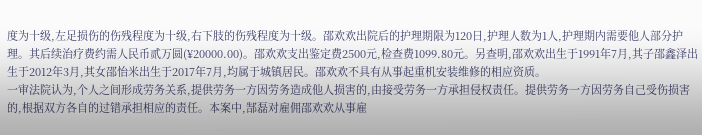度为十级,左足损伤的伤残程度为十级,右下肢的伤残程度为十级。邵欢欢出院后的护理期限为120日,护理人数为1人,护理期内需要他人部分护理。其后续治疗费约需人民币贰万圆(¥20000.00)。邵欢欢支出鉴定费2500元,检查费1099.80元。另查明,邵欢欢出生于1991年7月,其子邵鑫泽出生于2012年3月,其女邵怡米出生于2017年7月,均属于城镇居民。邵欢欢不具有从事起重机安装维修的相应资质。
一审法院认为,个人之间形成劳务关系,提供劳务一方因劳务造成他人损害的,由接受劳务一方承担侵权责任。提供劳务一方因劳务自己受伤损害的,根据双方各自的过错承担相应的责任。本案中,郜磊对雇佣邵欢欢从事雇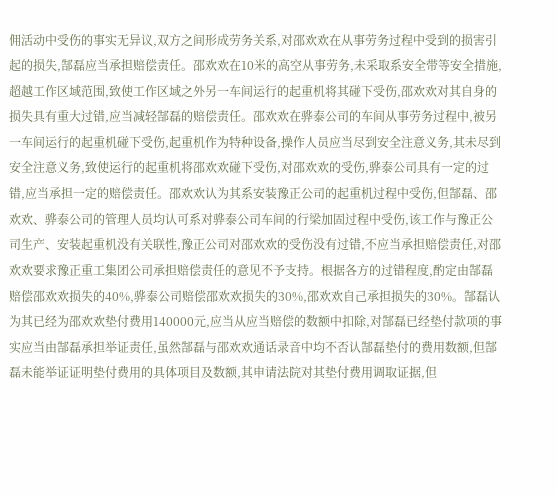佣活动中受伤的事实无异议,双方之间形成劳务关系,对邵欢欢在从事劳务过程中受到的损害引起的损失,郜磊应当承担赔偿责任。邵欢欢在10米的高空从事劳务,未采取系安全带等安全措施,超越工作区域范围,致使工作区域之外另一车间运行的起重机将其碰下受伤,邵欢欢对其自身的损失具有重大过错,应当减轻郜磊的赔偿责任。邵欢欢在骅泰公司的车间从事劳务过程中,被另一车间运行的起重机碰下受伤,起重机作为特种设备,操作人员应当尽到安全注意义务,其未尽到安全注意义务,致使运行的起重机将邵欢欢碰下受伤,对邵欢欢的受伤,骅泰公司具有一定的过错,应当承担一定的赔偿责任。邵欢欢认为其系安装豫正公司的起重机过程中受伤,但郜磊、邵欢欢、骅泰公司的管理人员均认可系对骅泰公司车间的行梁加固过程中受伤,该工作与豫正公司生产、安装起重机没有关联性,豫正公司对邵欢欢的受伤没有过错,不应当承担赔偿责任,对邵欢欢要求豫正重工集团公司承担赔偿责任的意见不予支持。根据各方的过错程度,酌定由郜磊赔偿邵欢欢损失的40%,骅泰公司赔偿邵欢欢损失的30%,邵欢欢自己承担损失的30%。郜磊认为其已经为邵欢欢垫付费用140000元,应当从应当赔偿的数额中扣除,对郜磊已经垫付款项的事实应当由郜磊承担举证责任,虽然郜磊与邵欢欢通话录音中均不否认郜磊垫付的费用数额,但郜磊未能举证证明垫付费用的具体项目及数额,其申请法院对其垫付费用调取证据,但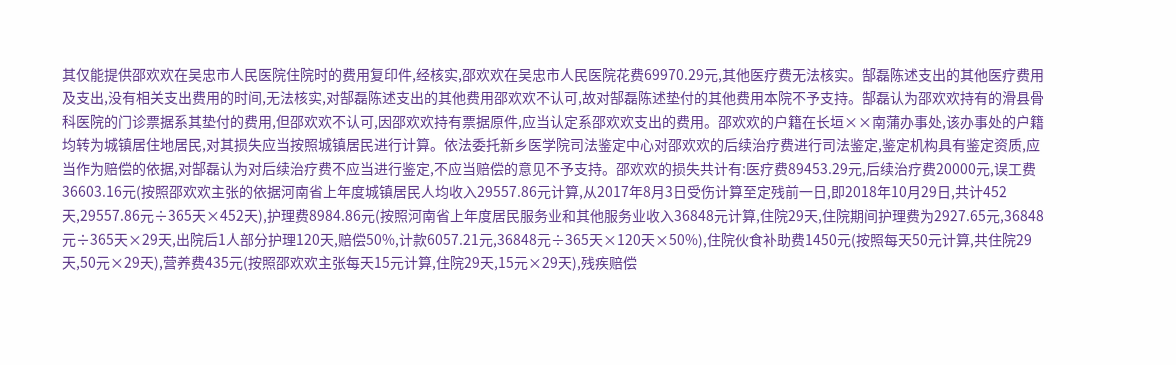其仅能提供邵欢欢在吴忠市人民医院住院时的费用复印件,经核实,邵欢欢在吴忠市人民医院花费69970.29元,其他医疗费无法核实。郜磊陈述支出的其他医疗费用及支出,没有相关支出费用的时间,无法核实,对郜磊陈述支出的其他费用邵欢欢不认可,故对郜磊陈述垫付的其他费用本院不予支持。郜磊认为邵欢欢持有的滑县骨科医院的门诊票据系其垫付的费用,但邵欢欢不认可,因邵欢欢持有票据原件,应当认定系邵欢欢支出的费用。邵欢欢的户籍在长垣××南蒲办事处,该办事处的户籍均转为城镇居住地居民,对其损失应当按照城镇居民进行计算。依法委托新乡医学院司法鉴定中心对邵欢欢的后续治疗费进行司法鉴定,鉴定机构具有鉴定资质,应当作为赔偿的依据,对郜磊认为对后续治疗费不应当进行鉴定,不应当赔偿的意见不予支持。邵欢欢的损失共计有:医疗费89453.29元,后续治疗费20000元,误工费36603.16元(按照邵欢欢主张的依据河南省上年度城镇居民人均收入29557.86元计算,从2017年8月3日受伤计算至定残前一日,即2018年10月29日,共计452天,29557.86元÷365天×452天),护理费8984.86元(按照河南省上年度居民服务业和其他服务业收入36848元计算,住院29天,住院期间护理费为2927.65元,36848元÷365天×29天,出院后1人部分护理120天,赔偿50%,计款6057.21元,36848元÷365天×120天×50%),住院伙食补助费1450元(按照每天50元计算,共住院29天,50元×29天),营养费435元(按照邵欢欢主张每天15元计算,住院29天,15元×29天),残疾赔偿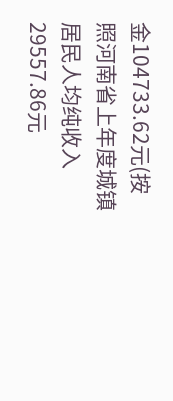金104733.62元(按照河南省上年度城镇居民人均纯收入29557.86元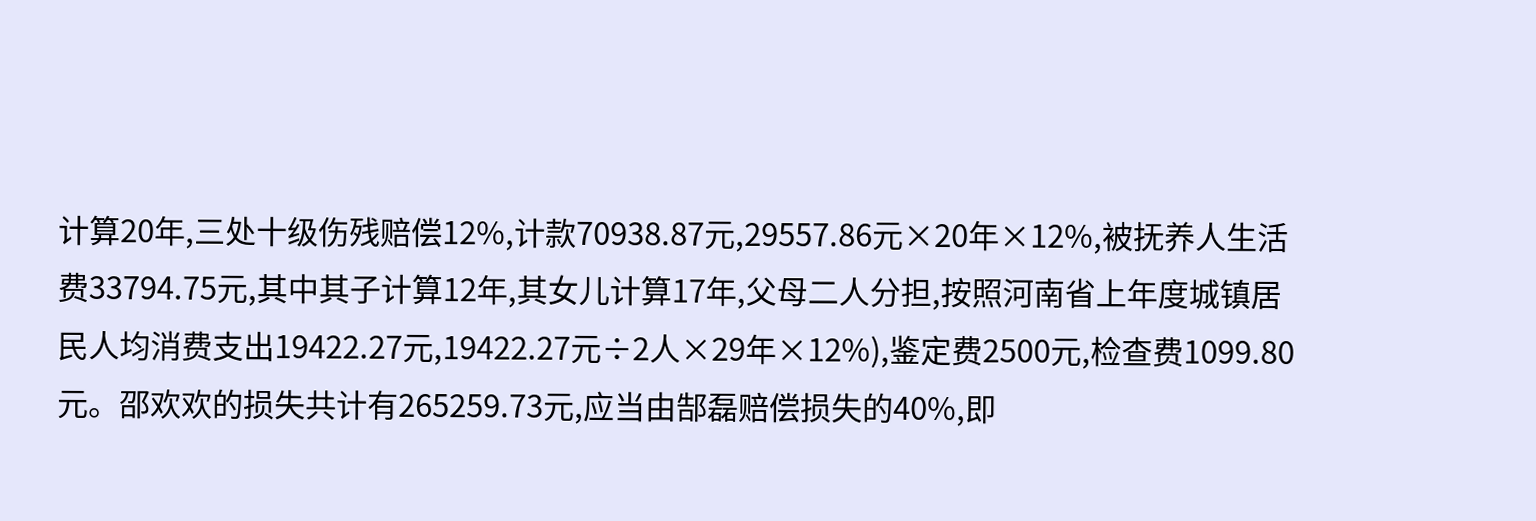计算20年,三处十级伤残赔偿12%,计款70938.87元,29557.86元×20年×12%,被抚养人生活费33794.75元,其中其子计算12年,其女儿计算17年,父母二人分担,按照河南省上年度城镇居民人均消费支出19422.27元,19422.27元÷2人×29年×12%),鉴定费2500元,检查费1099.80元。邵欢欢的损失共计有265259.73元,应当由郜磊赔偿损失的40%,即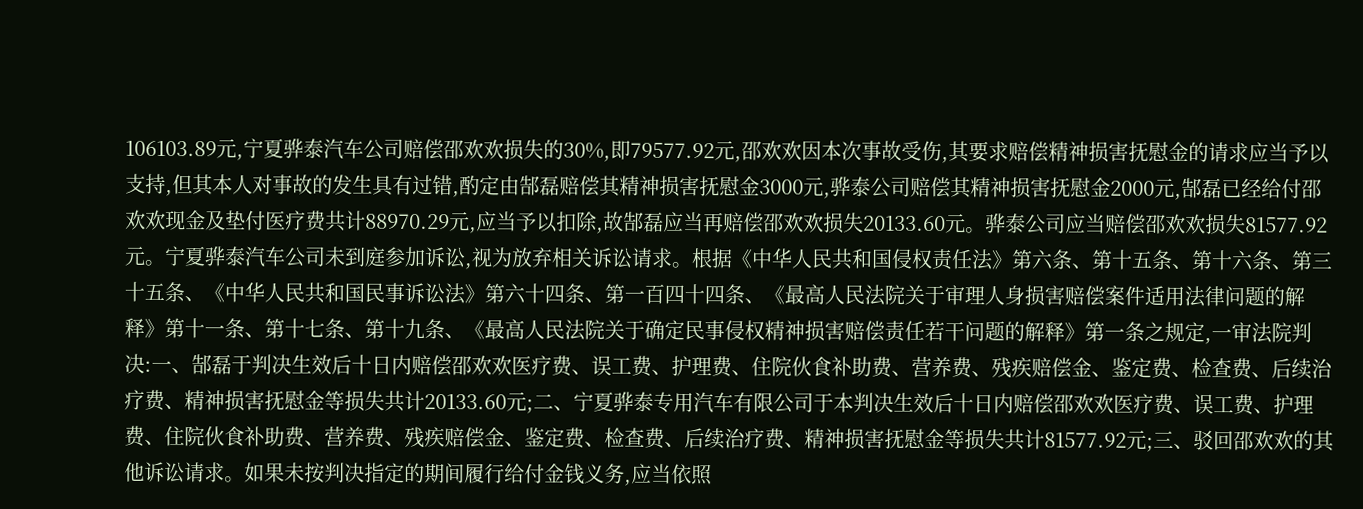106103.89元,宁夏骅泰汽车公司赔偿邵欢欢损失的30%,即79577.92元,邵欢欢因本次事故受伤,其要求赔偿精神损害抚慰金的请求应当予以支持,但其本人对事故的发生具有过错,酌定由郜磊赔偿其精神损害抚慰金3000元,骅泰公司赔偿其精神损害抚慰金2000元,郜磊已经给付邵欢欢现金及垫付医疗费共计88970.29元,应当予以扣除,故郜磊应当再赔偿邵欢欢损失20133.60元。骅泰公司应当赔偿邵欢欢损失81577.92元。宁夏骅泰汽车公司未到庭参加诉讼,视为放弃相关诉讼请求。根据《中华人民共和国侵权责任法》第六条、第十五条、第十六条、第三十五条、《中华人民共和国民事诉讼法》第六十四条、第一百四十四条、《最高人民法院关于审理人身损害赔偿案件适用法律问题的解释》第十一条、第十七条、第十九条、《最高人民法院关于确定民事侵权精神损害赔偿责任若干问题的解释》第一条之规定,一审法院判决:一、郜磊于判决生效后十日内赔偿邵欢欢医疗费、误工费、护理费、住院伙食补助费、营养费、残疾赔偿金、鉴定费、检查费、后续治疗费、精神损害抚慰金等损失共计20133.60元;二、宁夏骅泰专用汽车有限公司于本判决生效后十日内赔偿邵欢欢医疗费、误工费、护理费、住院伙食补助费、营养费、残疾赔偿金、鉴定费、检查费、后续治疗费、精神损害抚慰金等损失共计81577.92元;三、驳回邵欢欢的其他诉讼请求。如果未按判决指定的期间履行给付金钱义务,应当依照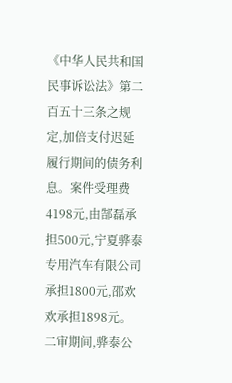《中华人民共和国民事诉讼法》第二百五十三条之规定,加倍支付迟延履行期间的债务利息。案件受理费4198元,由郜磊承担500元,宁夏骅泰专用汽车有限公司承担1800元,邵欢欢承担1898元。
二审期间,骅泰公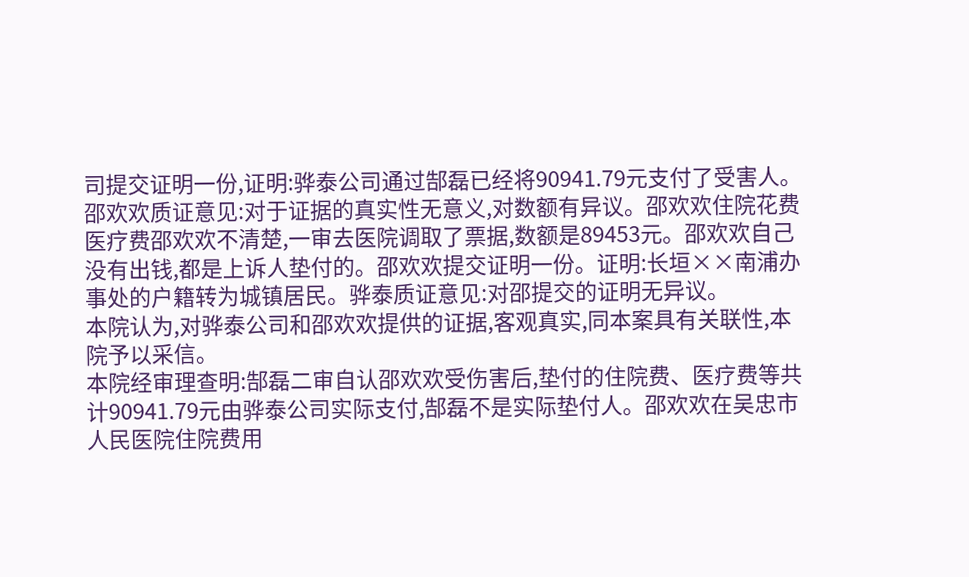司提交证明一份,证明:骅泰公司通过郜磊已经将90941.79元支付了受害人。邵欢欢质证意见:对于证据的真实性无意义,对数额有异议。邵欢欢住院花费医疗费邵欢欢不清楚,一审去医院调取了票据,数额是89453元。邵欢欢自己没有出钱,都是上诉人垫付的。邵欢欢提交证明一份。证明:长垣××南浦办事处的户籍转为城镇居民。骅泰质证意见:对邵提交的证明无异议。
本院认为,对骅泰公司和邵欢欢提供的证据,客观真实,同本案具有关联性,本院予以采信。
本院经审理查明:郜磊二审自认邵欢欢受伤害后,垫付的住院费、医疗费等共计90941.79元由骅泰公司实际支付,郜磊不是实际垫付人。邵欢欢在吴忠市人民医院住院费用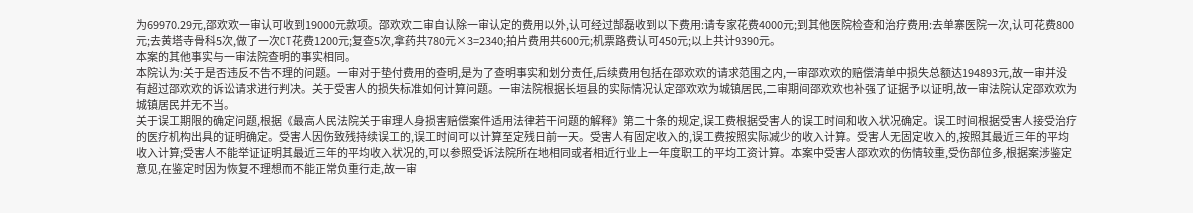为69970.29元,邵欢欢一审认可收到19000元款项。邵欢欢二审自认除一审认定的费用以外,认可经过郜磊收到以下费用:请专家花费4000元;到其他医院检查和治疗费用:去单寨医院一次,认可花费800元;去黄塔寺骨科5次,做了一次CT花费1200元;复查5次,拿药共780元×3=2340;拍片费用共600元;机票路费认可450元;以上共计9390元。
本案的其他事实与一审法院查明的事实相同。
本院认为:关于是否违反不告不理的问题。一审对于垫付费用的查明,是为了查明事实和划分责任,后续费用包括在邵欢欢的请求范围之内,一审邵欢欢的赔偿清单中损失总额达194893元,故一审并没有超过邵欢欢的诉讼请求进行判决。关于受害人的损失标准如何计算问题。一审法院根据长垣县的实际情况认定邵欢欢为城镇居民,二审期间邵欢欢也补强了证据予以证明,故一审法院认定邵欢欢为城镇居民并无不当。
关于误工期限的确定问题,根据《最高人民法院关于审理人身损害赔偿案件适用法律若干问题的解释》第二十条的规定,误工费根据受害人的误工时间和收入状况确定。误工时间根据受害人接受治疗的医疗机构出具的证明确定。受害人因伤致残持续误工的,误工时间可以计算至定残日前一天。受害人有固定收入的,误工费按照实际减少的收入计算。受害人无固定收入的,按照其最近三年的平均收入计算;受害人不能举证证明其最近三年的平均收入状况的,可以参照受诉法院所在地相同或者相近行业上一年度职工的平均工资计算。本案中受害人邵欢欢的伤情较重,受伤部位多,根据案涉鉴定意见,在鉴定时因为恢复不理想而不能正常负重行走,故一审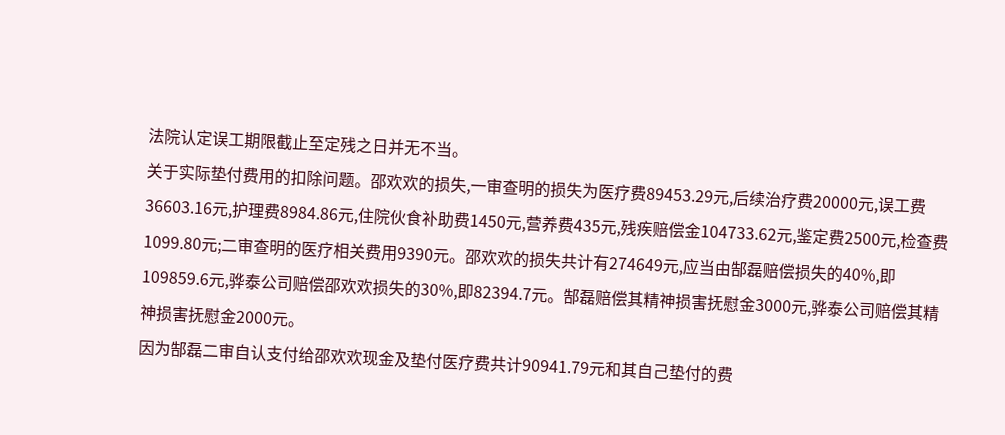法院认定误工期限截止至定残之日并无不当。
关于实际垫付费用的扣除问题。邵欢欢的损失,一审查明的损失为医疗费89453.29元,后续治疗费20000元,误工费36603.16元,护理费8984.86元,住院伙食补助费1450元,营养费435元,残疾赔偿金104733.62元,鉴定费2500元,检查费1099.80元;二审查明的医疗相关费用9390元。邵欢欢的损失共计有274649元,应当由郜磊赔偿损失的40%,即109859.6元,骅泰公司赔偿邵欢欢损失的30%,即82394.7元。郜磊赔偿其精神损害抚慰金3000元,骅泰公司赔偿其精神损害抚慰金2000元。
因为郜磊二审自认支付给邵欢欢现金及垫付医疗费共计90941.79元和其自己垫付的费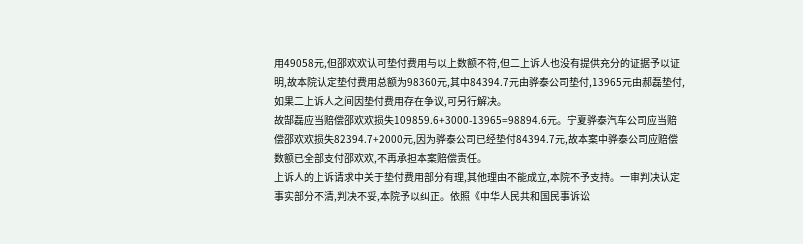用49058元,但邵欢欢认可垫付费用与以上数额不符,但二上诉人也没有提供充分的证据予以证明,故本院认定垫付费用总额为98360元,其中84394.7元由骅泰公司垫付,13965元由郝磊垫付,如果二上诉人之间因垫付费用存在争议,可另行解决。
故郜磊应当赔偿邵欢欢损失109859.6+3000-13965=98894.6元。宁夏骅泰汽车公司应当赔偿邵欢欢损失82394.7+2000元,因为骅泰公司已经垫付84394.7元,故本案中骅泰公司应赔偿数额已全部支付邵欢欢,不再承担本案赔偿责任。
上诉人的上诉请求中关于垫付费用部分有理,其他理由不能成立,本院不予支持。一审判决认定事实部分不清,判决不妥,本院予以纠正。依照《中华人民共和国民事诉讼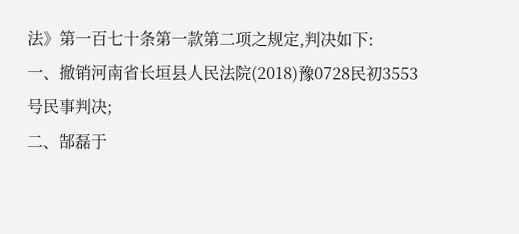法》第一百七十条第一款第二项之规定,判决如下:
一、撤销河南省长垣县人民法院(2018)豫0728民初3553号民事判决;
二、郜磊于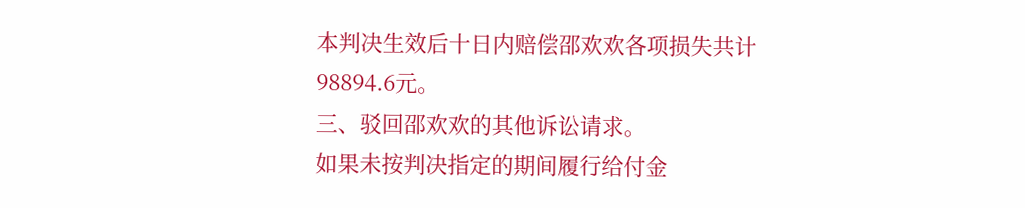本判决生效后十日内赔偿邵欢欢各项损失共计98894.6元。
三、驳回邵欢欢的其他诉讼请求。
如果未按判决指定的期间履行给付金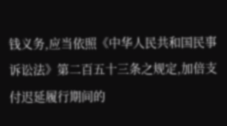钱义务,应当依照《中华人民共和国民事诉讼法》第二百五十三条之规定,加倍支付迟延履行期间的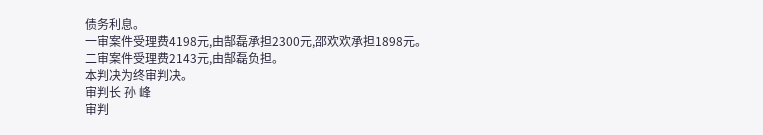债务利息。
一审案件受理费4198元,由郜磊承担2300元,邵欢欢承担1898元。二审案件受理费2143元,由郜磊负担。
本判决为终审判决。
审判长 孙 峰
审判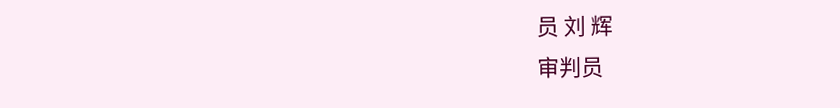员 刘 辉
审判员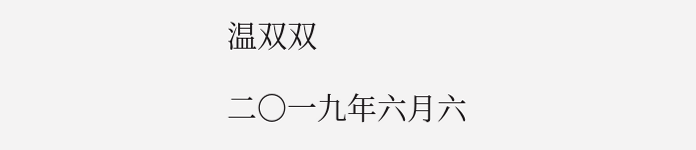温双双

二〇一九年六月六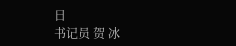日
书记员 贺 冰